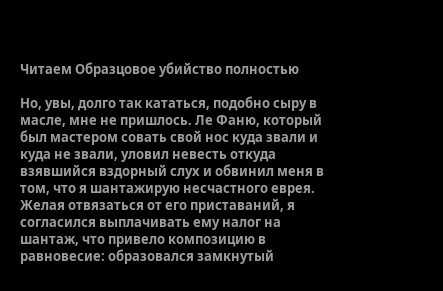Читаем Образцовое убийство полностью

Но, увы, долго так кататься, подобно сыру в масле, мне не пришлось. Ле Фаню, который был мастером совать свой нос куда звали и куда не звали, уловил невесть откуда взявшийся вздорный слух и обвинил меня в том, что я шантажирую несчастного еврея. Желая отвязаться от его приставаний, я согласился выплачивать ему налог на шантаж, что привело композицию в равновесие: образовался замкнутый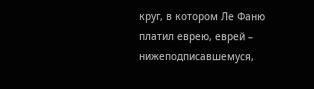круг, в котором Ле Фаню платил еврею, еврей – нижеподписавшемуся,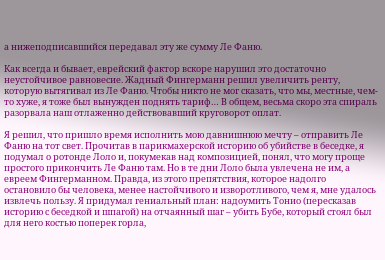а нижеподписавшийся передавал эту же сумму Ле Фаню.

Как всегда и бывает, еврейский фактор вскоре нарушил это достаточно неустойчивое равновесие. Жадный Фингерманн решил увеличить ренту, которую вытягивал из Ле Фаню. Чтобы никто не мог сказать, что мы, местные, чем-то хуже, я тоже был вынужден поднять тариф… В общем, весьма скоро эта спираль разорвала наш отлаженно действовавший круговорот оплат.

Я решил, что пришло время исполнить мою давнишнюю мечту – отправить Ле Фаню на тот свет. Прочитав в парикмахерской историю об убийстве в беседке, я подумал о ротонде Лоло и, покумекав над композицией, понял, что могу проще простого прикончить Ле Фаню там. Но в те дни Лоло была увлечена не им, а евреем Фингерманном. Правда, из этого препятствия, которое надолго остановило бы человека, менее настойчивого и изворотливого, чем я, мне удалось извлечь пользу. Я придумал гениальный план: надоумить Тонио (пересказав историю с беседкой и шпагой) на отчаянный шаг – убить Бубе, который стоял был для него костью поперек горла,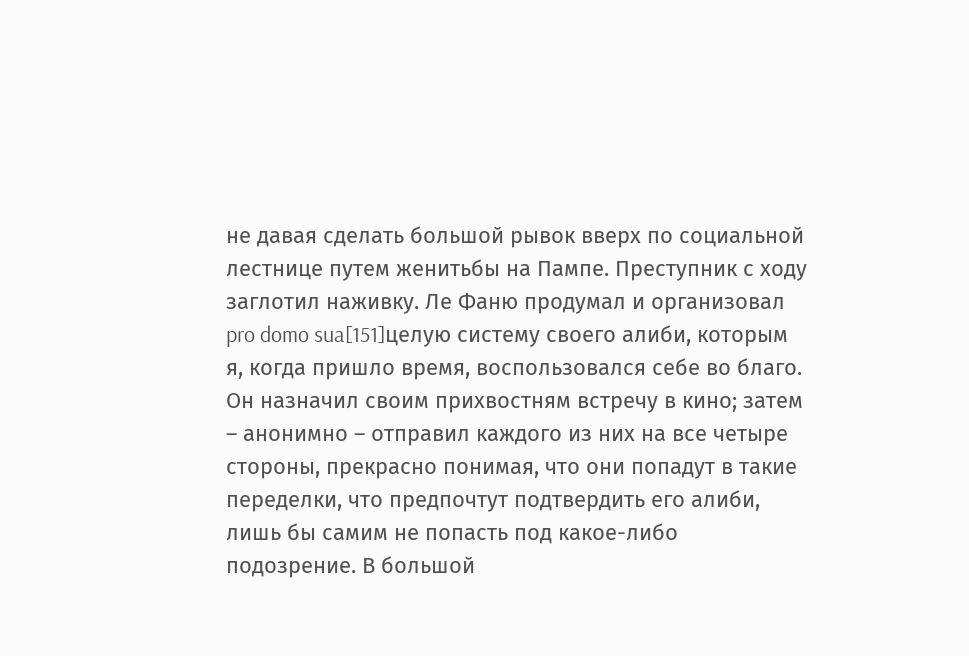не давая сделать большой рывок вверх по социальной лестнице путем женитьбы на Пампе. Преступник с ходу заглотил наживку. Ле Фаню продумал и организовал pro domo sua[151]целую систему своего алиби, которым я, когда пришло время, воспользовался себе во благо. Он назначил своим прихвостням встречу в кино; затем – анонимно – отправил каждого из них на все четыре стороны, прекрасно понимая, что они попадут в такие переделки, что предпочтут подтвердить его алиби, лишь бы самим не попасть под какое-либо подозрение. В большой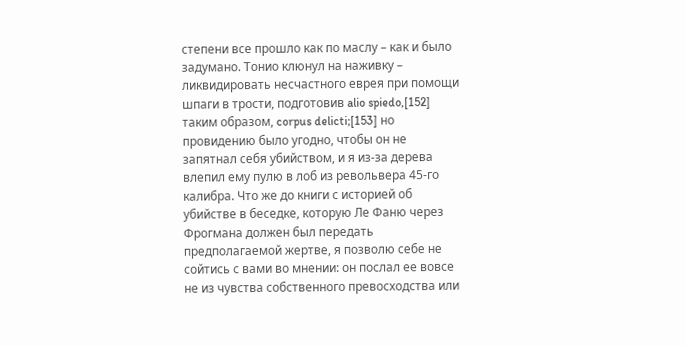степени все прошло как по маслу – как и было задумано. Тонио клюнул на наживку – ликвидировать несчастного еврея при помощи шпаги в трости, подготовив alio spiedo,[152] таким образом, corpus delicti;[153] но провидению было угодно, чтобы он не запятнал себя убийством, и я из-за дерева влепил ему пулю в лоб из револьвера 45-го калибра. Что же до книги с историей об убийстве в беседке, которую Ле Фаню через Фрогмана должен был передать предполагаемой жертве, я позволю себе не сойтись с вами во мнении: он послал ее вовсе не из чувства собственного превосходства или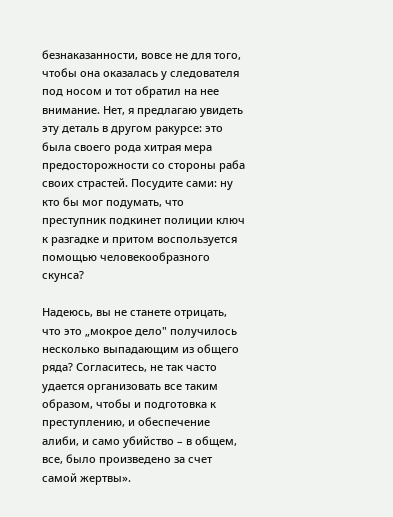безнаказанности, вовсе не для того, чтобы она оказалась у следователя под носом и тот обратил на нее внимание. Нет, я предлагаю увидеть эту деталь в другом ракурсе: это была своего рода хитрая мера предосторожности со стороны раба своих страстей. Посудите сами: ну кто бы мог подумать, что преступник подкинет полиции ключ к разгадке и притом воспользуется помощью человекообразного скунса?

Надеюсь, вы не станете отрицать, что это „мокрое дело" получилось несколько выпадающим из общего ряда? Согласитесь, не так часто удается организовать все таким образом, чтобы и подготовка к преступлению, и обеспечение алиби, и само убийство – в общем, все, было произведено за счет самой жертвы».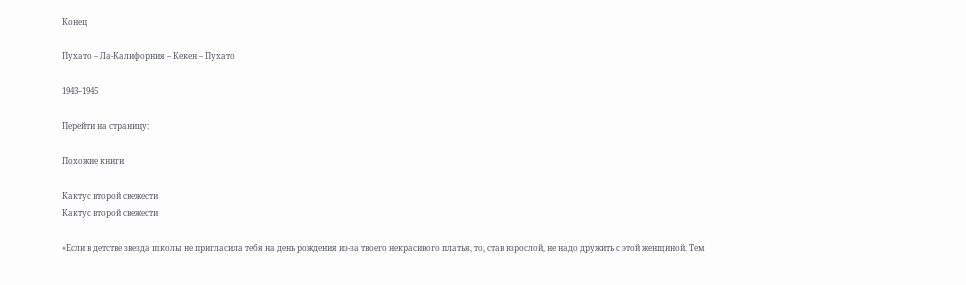Конец

Пухато – Ла-Калифорния – Кекен – Пухато

1943–1945

Перейти на страницу:

Похожие книги

Кактус второй свежести
Кактус второй свежести

«Если в детстве звезда школы не пригласила тебя на день рождения из-за твоего некрасивого платья, то, став взрослой, не надо дружить с этой женщиной. Тем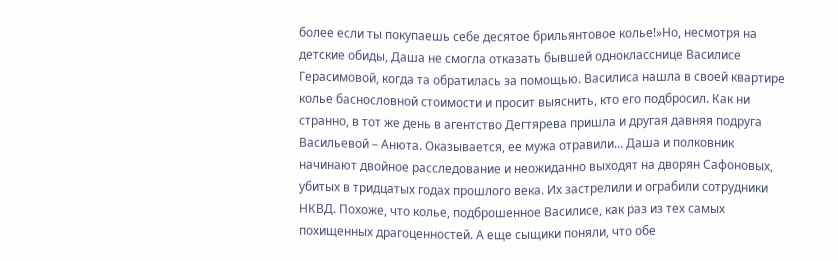более если ты покупаешь себе десятое брильянтовое колье!»Но, несмотря на детские обиды, Даша не смогла отказать бывшей однокласснице Василисе Герасимовой, когда та обратилась за помощью. Василиса нашла в своей квартире колье баснословной стоимости и просит выяснить, кто его подбросил. Как ни странно, в тот же день в агентство Дегтярева пришла и другая давняя подруга Васильевой – Анюта. Оказывается, ее мужа отравили… Даша и полковник начинают двойное расследование и неожиданно выходят на дворян Сафоновых, убитых в тридцатых годах прошлого века. Их застрелили и ограбили сотрудники НКВД. Похоже, что колье, подброшенное Василисе, как раз из тех самых похищенных драгоценностей. А еще сыщики поняли, что обе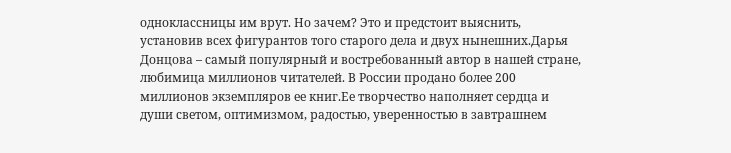одноклассницы им врут. Но зачем? Это и предстоит выяснить, установив всех фигурантов того старого дела и двух нынешних.Дарья Донцова – самый популярный и востребованный автор в нашей стране, любимица миллионов читателей. В России продано более 200 миллионов экземпляров ее книг.Ее творчество наполняет сердца и души светом, оптимизмом, радостью, уверенностью в завтрашнем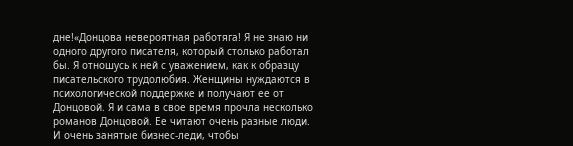дне!«Донцова невероятная работяга! Я не знаю ни одного другого писателя, который столько работал бы. Я отношусь к ней с уважением, как к образцу писательского трудолюбия. Женщины нуждаются в психологической поддержке и получают ее от Донцовой. Я и сама в свое время прочла несколько романов Донцовой. Ее читают очень разные люди. И очень занятые бизнес-леди, чтобы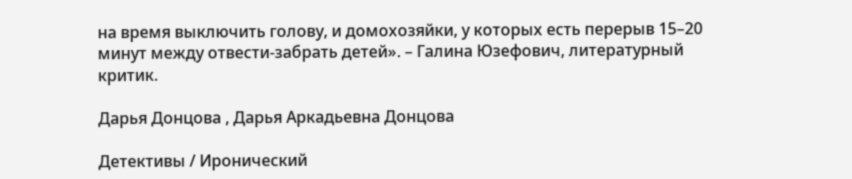на время выключить голову, и домохозяйки, у которых есть перерыв 15–20 минут между отвести-забрать детей». – Галина Юзефович, литературный критик.

Дарья Донцова , Дарья Аркадьевна Донцова

Детективы / Иронический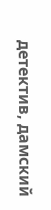детектив, дамский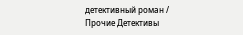детективный роман / Прочие Детективы